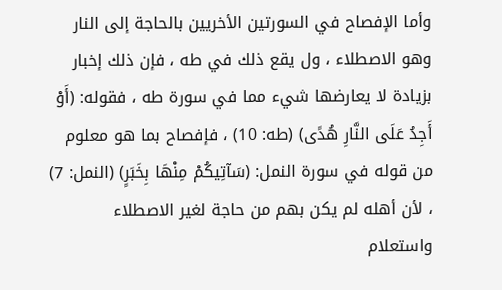وأما الإفصاح في السورتين الأخريين بالحاجة إلى النار وهو الاصطلاء ، ول يقع ذلك في طه ، فإن ذلك إخبار بزيادة لا يعارضها شيء مما في سورة طه ، فقوله: (أَوْ أَجِدُ عَلَى النَّارِ هُدًى) (طه: 10) ، فإفصاح بما هو معلوم من قوله في سورة النمل: (سَآتِيكُمْ مِنْهَا بِخَبَرٍ) (النمل: 7) ، لأن أهله لم يكن بهم من حاجة لغير الاصطلاء واستعلام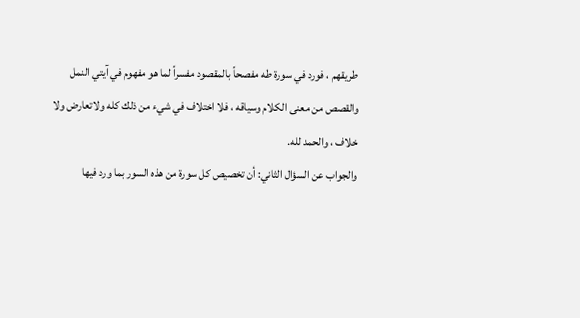طريقهم ، فورد في سورة طه مفصحاً بالمقصود مفسراً لما هو مفهوم في آيتي النمل والقصص من معنى الكلام وسياقه ، فلا اختلاف في شيء من ذلك كله ولاتعارض ولا خلاف ، والحمد لله.
والجواب عن السؤال الثاني: أن تخصيص كل سورة من هذه السور بما ورد فيها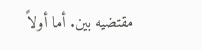مقتضيه بين. أما أولاً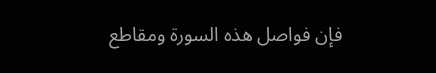فإن فواصل هذه السورة ومقاطع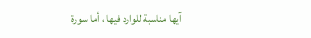آيها مناسبة للوارد فيها ، أما سورة